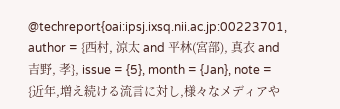@techreport{oai:ipsj.ixsq.nii.ac.jp:00223701, author = {西村, 涼太 and 平林(宮部), 真衣 and 吉野, 孝}, issue = {5}, month = {Jan}, note = {近年,増え続ける流言に対し,様々なメディアや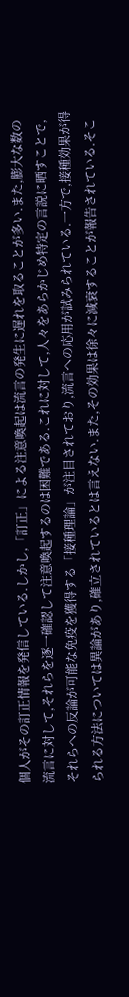個人がその訂正情報を発信している.しかし,「訂正」による注意喚起は流言の発生に遅れを取ることが多い.また,膨大な数の流言に対して,それらを逐一確認して注意喚起するのは困難である.これに対して,人々をあらかじめ特定の言説に晒すことで,それらへの反論が可能な免疫を獲得する「接種理論」が注目されており,流言への応用が試みられている.一方で,接種効果が得られる方法については異論があり,確立されているとは言えない.また,その効果は徐々に減衰することが報告されている.そこ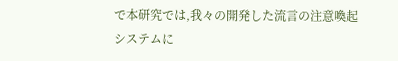で本研究では,我々の開発した流言の注意喚起システムに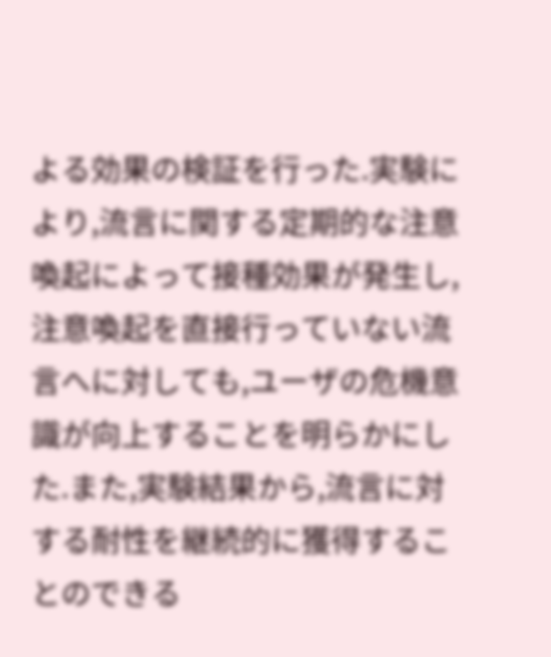よる効果の検証を行った.実験により,流言に関する定期的な注意喚起によって接種効果が発生し,注意喚起を直接行っていない流言へに対しても,ユーザの危機意識が向上することを明らかにした.また,実験結果から,流言に対する耐性を継続的に獲得することのできる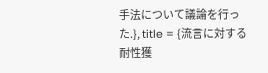手法について議論を行った.}, title = {流言に対する耐性獲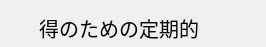得のための定期的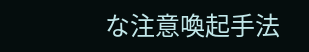な注意喚起手法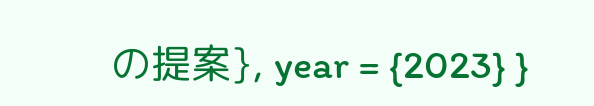の提案}, year = {2023} }